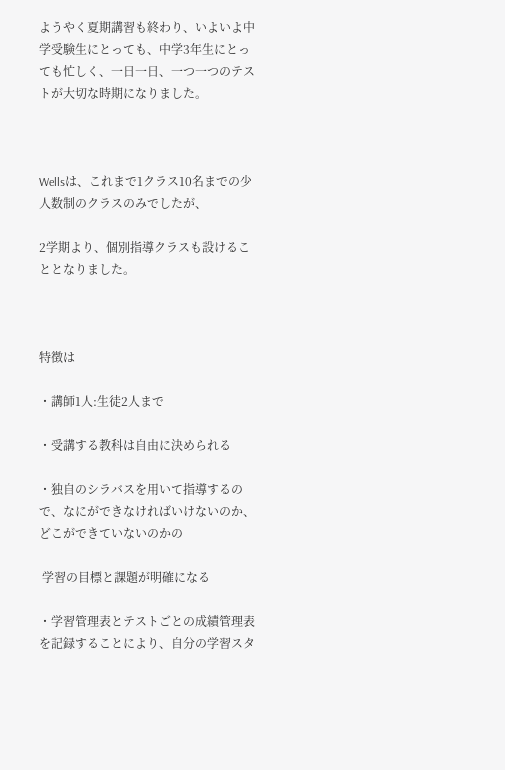ようやく夏期講習も終わり、いよいよ中学受験生にとっても、中学3年生にとっても忙しく、一日一日、一つ一つのテストが大切な時期になりました。



Wellsは、これまで1クラス10名までの少人数制のクラスのみでしたが、

2学期より、個別指導クラスも設けることとなりました。



特徴は

・講師1人:生徒2人まで

・受講する教科は自由に決められる

・独自のシラバスを用いて指導するので、なにができなければいけないのか、どこができていないのかの

 学習の目標と課題が明確になる

・学習管理表とテストごとの成績管理表を記録することにより、自分の学習スタ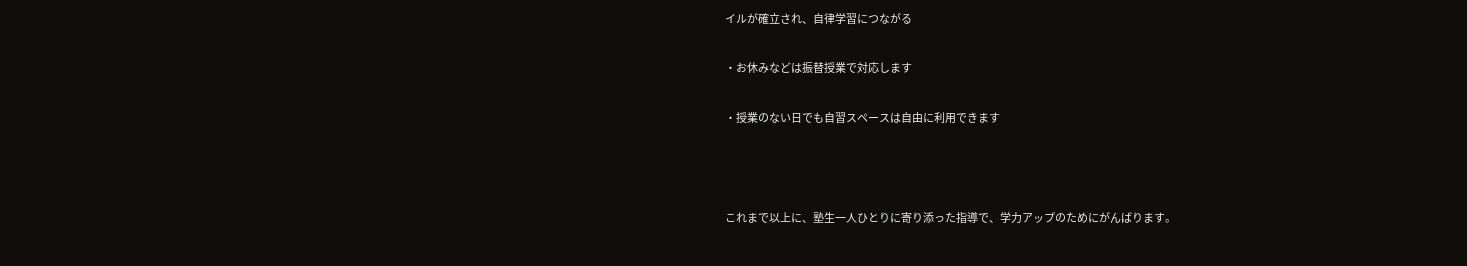イルが確立され、自律学習につながる

・お休みなどは振替授業で対応します

・授業のない日でも自習スペースは自由に利用できます



これまで以上に、塾生一人ひとりに寄り添った指導で、学力アップのためにがんばります。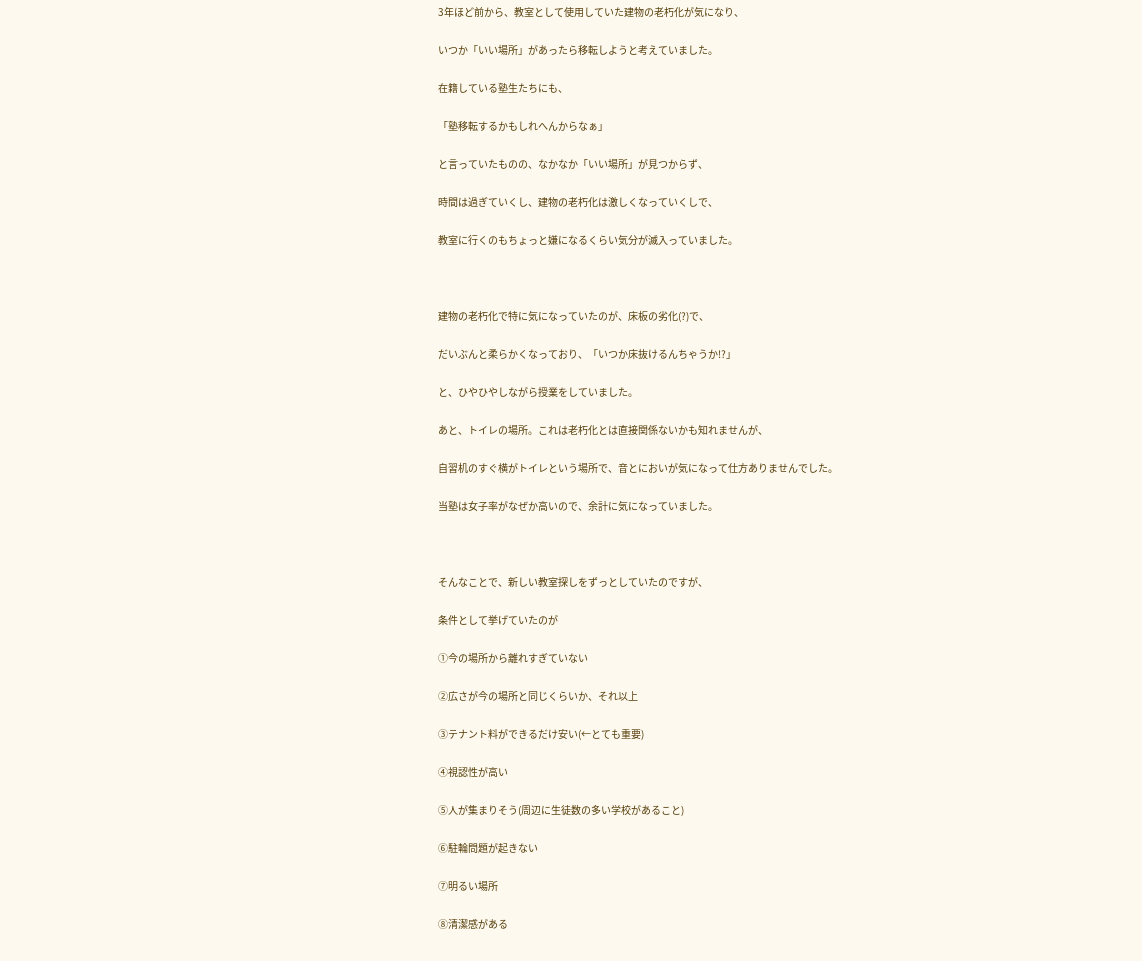3年ほど前から、教室として使用していた建物の老朽化が気になり、

いつか「いい場所」があったら移転しようと考えていました。

在籍している塾生たちにも、

「塾移転するかもしれへんからなぁ」

と言っていたものの、なかなか「いい場所」が見つからず、

時間は過ぎていくし、建物の老朽化は激しくなっていくしで、

教室に行くのもちょっと嫌になるくらい気分が滅入っていました。



建物の老朽化で特に気になっていたのが、床板の劣化(?)で、

だいぶんと柔らかくなっており、「いつか床抜けるんちゃうか!?」

と、ひやひやしながら授業をしていました。

あと、トイレの場所。これは老朽化とは直接関係ないかも知れませんが、

自習机のすぐ横がトイレという場所で、音とにおいが気になって仕方ありませんでした。

当塾は女子率がなぜか高いので、余計に気になっていました。



そんなことで、新しい教室探しをずっとしていたのですが、

条件として挙げていたのが

①今の場所から離れすぎていない

②広さが今の場所と同じくらいか、それ以上

③テナント料ができるだけ安い(←とても重要)

④視認性が高い

⑤人が集まりそう(周辺に生徒数の多い学校があること)

⑥駐輪問題が起きない

⑦明るい場所

⑧清潔感がある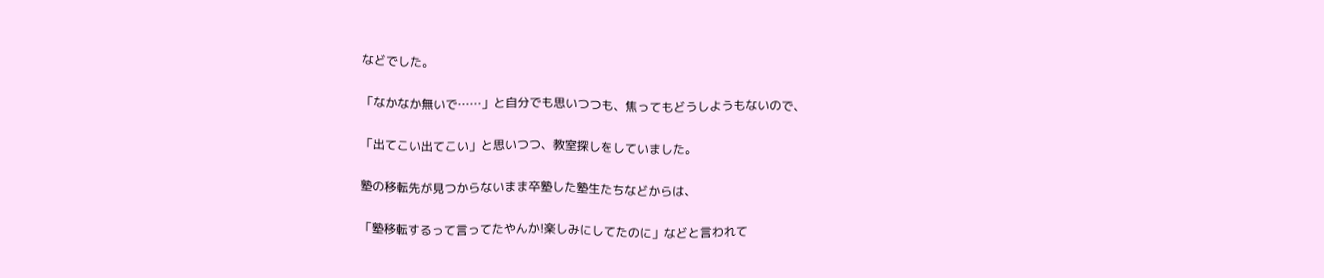などでした。

「なかなか無いで……」と自分でも思いつつも、焦ってもどうしようもないので、

「出てこい出てこい」と思いつつ、教室探しをしていました。

塾の移転先が見つからないまま卒塾した塾生たちなどからは、

「塾移転するって言ってたやんか!楽しみにしてたのに」などと言われて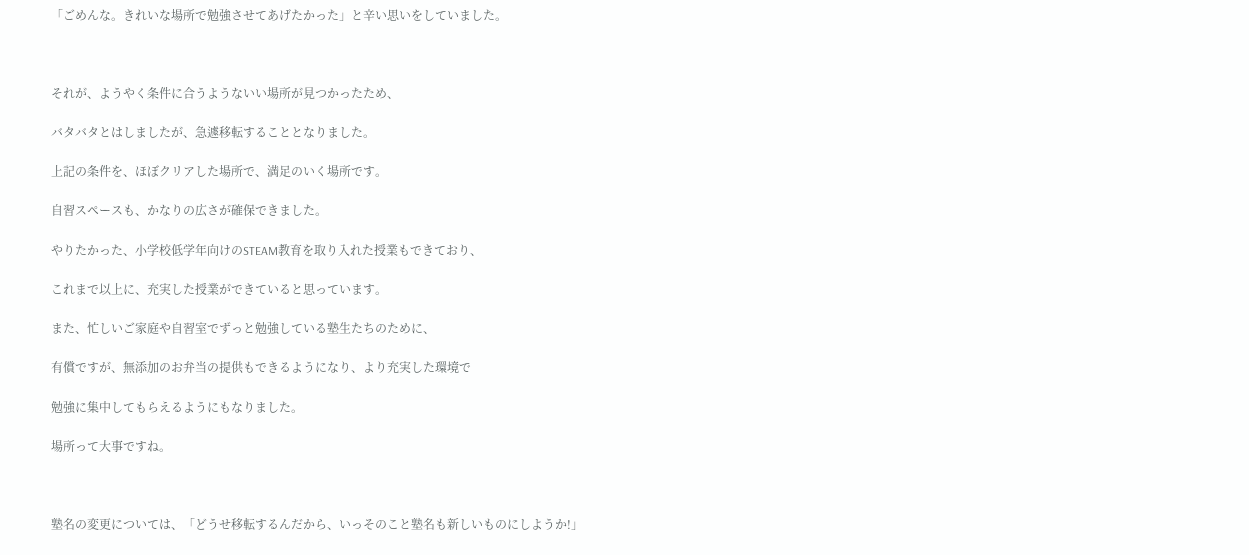「ごめんな。きれいな場所で勉強させてあげたかった」と辛い思いをしていました。



それが、ようやく条件に合うようないい場所が見つかったため、

バタバタとはしましたが、急遽移転することとなりました。

上記の条件を、ほぼクリアした場所で、満足のいく場所です。

自習スペースも、かなりの広さが確保できました。

やりたかった、小学校低学年向けのSTEAM教育を取り入れた授業もできており、

これまで以上に、充実した授業ができていると思っています。

また、忙しいご家庭や自習室でずっと勉強している塾生たちのために、

有償ですが、無添加のお弁当の提供もできるようになり、より充実した環境で

勉強に集中してもらえるようにもなりました。

場所って大事ですね。



塾名の変更については、「どうせ移転するんだから、いっそのこと塾名も新しいものにしようか!」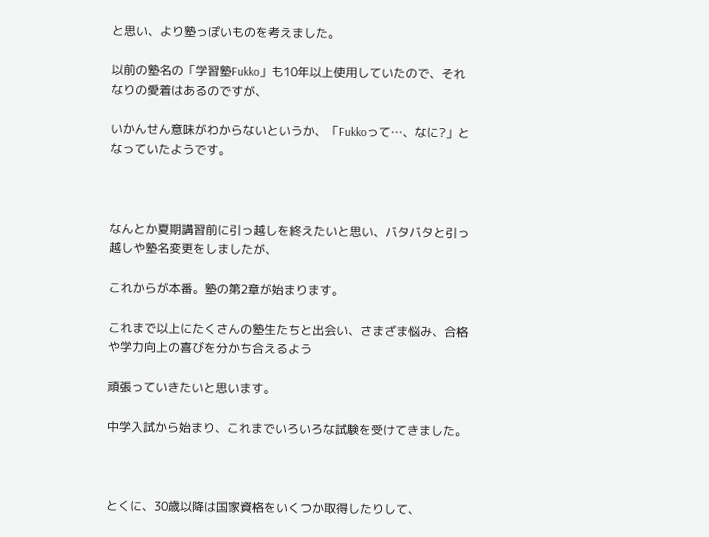と思い、より塾っぽいものを考えました。

以前の塾名の「学習塾Fukko」も10年以上使用していたので、それなりの愛着はあるのですが、

いかんせん意味がわからないというか、「Fukkoって…、なに?」となっていたようです。



なんとか夏期講習前に引っ越しを終えたいと思い、バタバタと引っ越しや塾名変更をしましたが、

これからが本番。塾の第2章が始まります。

これまで以上にたくさんの塾生たちと出会い、さまざま悩み、合格や学力向上の喜びを分かち合えるよう

頑張っていきたいと思います。

中学入試から始まり、これまでいろいろな試験を受けてきました。



とくに、30歳以降は国家資格をいくつか取得したりして、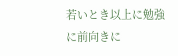若いとき以上に勉強に前向きに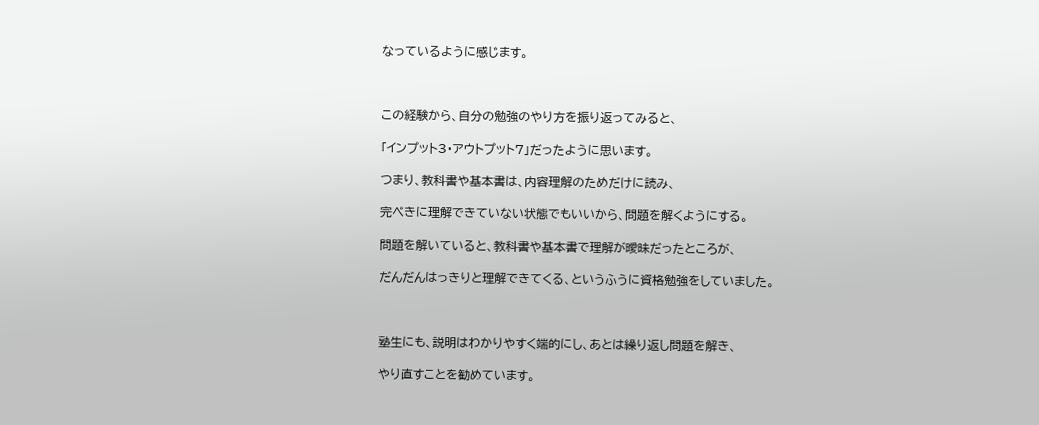なっているように感じます。



この経験から、自分の勉強のやり方を振り返ってみると、

「インプット3・アウトプット7」だったように思います。

つまり、教科書や基本書は、内容理解のためだけに読み、

完ぺきに理解できていない状態でもいいから、問題を解くようにする。

問題を解いていると、教科書や基本書で理解が曖昧だったところが、

だんだんはっきりと理解できてくる、というふうに資格勉強をしていました。



塾生にも、説明はわかりやすく端的にし、あとは繰り返し問題を解き、

やり直すことを勧めています。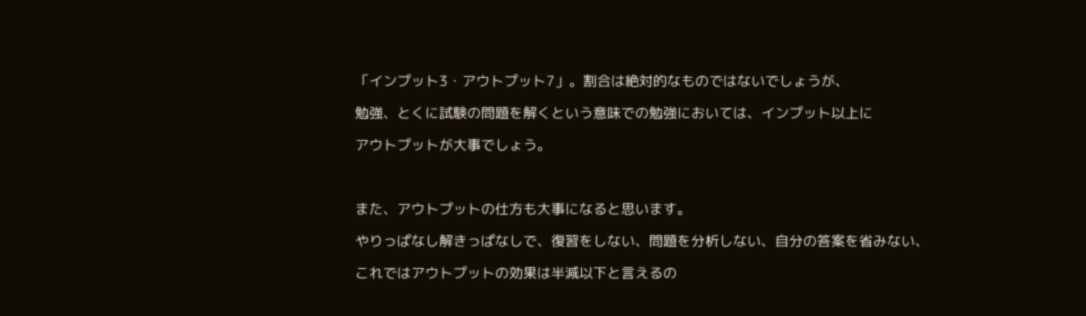「インプット3・アウトプット7」。割合は絶対的なものではないでしょうが、

勉強、とくに試験の問題を解くという意味での勉強においては、インプット以上に

アウトプットが大事でしょう。



また、アウトプットの仕方も大事になると思います。

やりっぱなし解きっぱなしで、復習をしない、問題を分析しない、自分の答案を省みない、

これではアウトプットの効果は半減以下と言えるの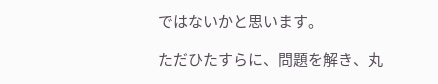ではないかと思います。

ただひたすらに、問題を解き、丸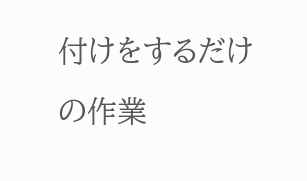付けをするだけの作業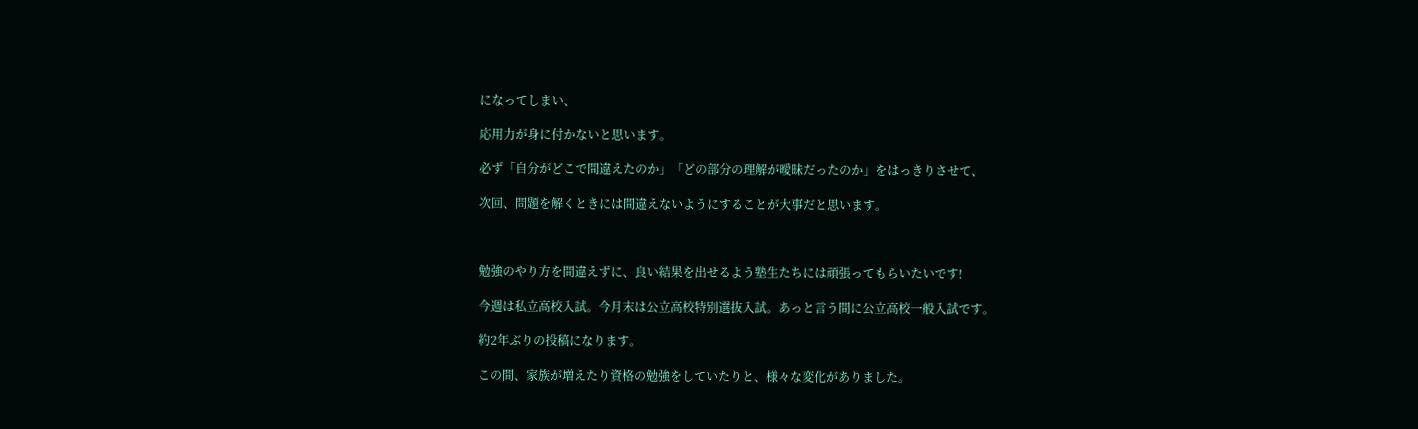になってしまい、

応用力が身に付かないと思います。

必ず「自分がどこで間違えたのか」「どの部分の理解が曖昧だったのか」をはっきりさせて、

次回、問題を解くときには間違えないようにすることが大事だと思います。



勉強のやり方を間違えずに、良い結果を出せるよう塾生たちには頑張ってもらいたいです!

今週は私立高校入試。今月末は公立高校特別選抜入試。あっと言う間に公立高校一般入試です。

約2年ぶりの投稿になります。

この間、家族が増えたり資格の勉強をしていたりと、様々な変化がありました。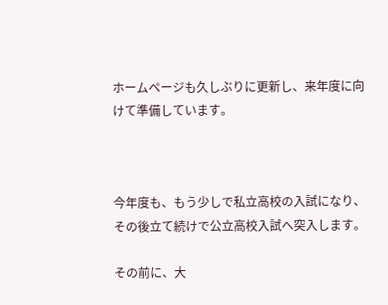ホームページも久しぶりに更新し、来年度に向けて準備しています。



今年度も、もう少しで私立高校の入試になり、その後立て続けで公立高校入試へ突入します。

その前に、大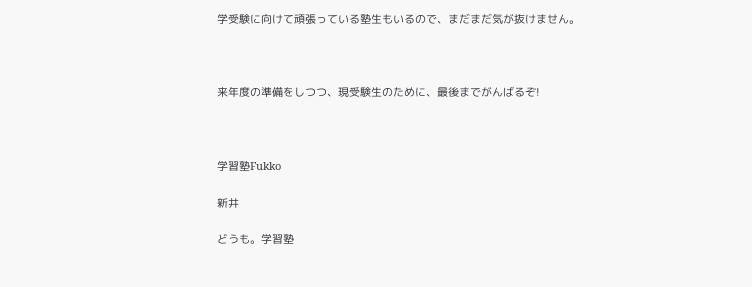学受験に向けて頑張っている塾生もいるので、まだまだ気が抜けません。



来年度の準備をしつつ、現受験生のために、最後までがんばるぞ!



学習塾Fukko

新井

どうも。学習塾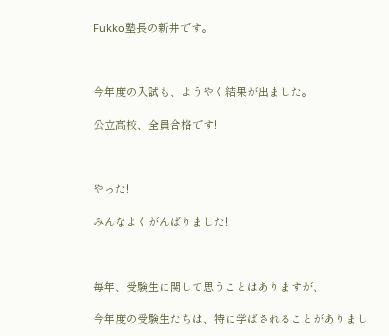Fukko塾長の新井です。



今年度の入試も、ようやく結果が出ました。

公立高校、全員合格です!



やった!

みんなよくがんばりました!



毎年、受験生に関して思うことはありますが、

今年度の受験生たちは、特に学ばされることがありまし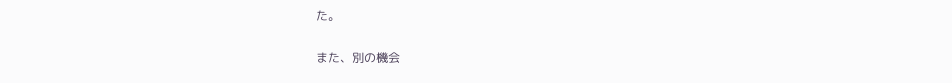た。

また、別の機会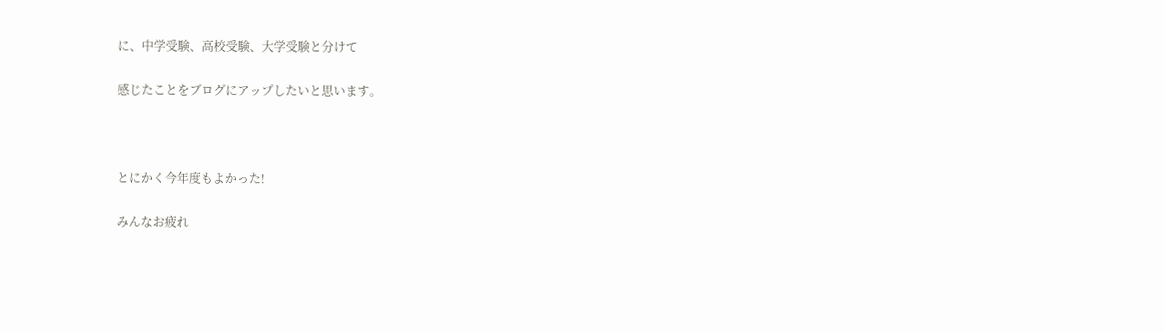に、中学受験、高校受験、大学受験と分けて

感じたことをブログにアップしたいと思います。



とにかく今年度もよかった!

みんなお疲れ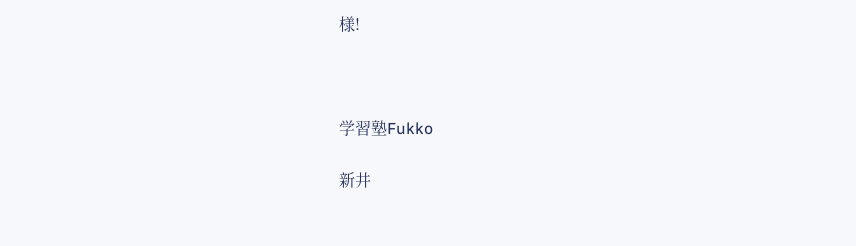様!



学習塾Fukko

新井